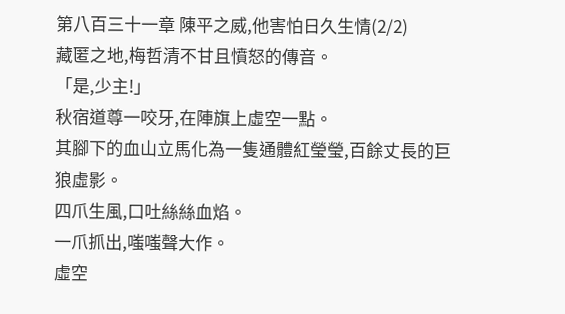第八百三十一章 陳平之威,他害怕日久生情(2/2)
藏匿之地,梅哲清不甘且憤怒的傳音。
「是,少主!」
秋宿道尊一咬牙,在陣旗上虛空一點。
其腳下的血山立馬化為一隻通體紅瑩瑩,百餘丈長的巨狼虛影。
四爪生風,口吐絲絲血焰。
一爪抓出,嗤嗤聲大作。
虛空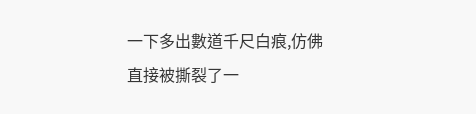一下多出數道千尺白痕,仿佛直接被撕裂了一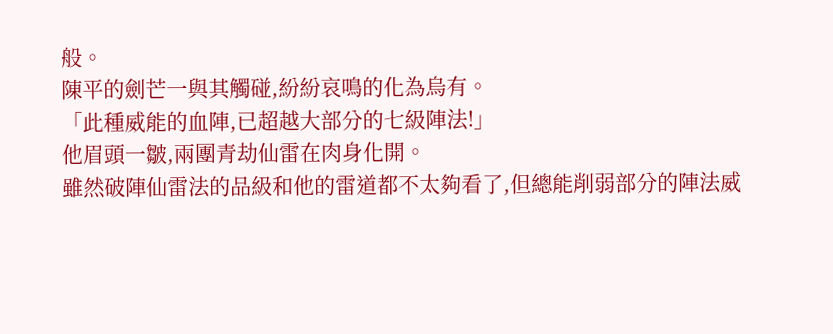般。
陳平的劍芒一與其觸碰,紛紛哀鳴的化為烏有。
「此種威能的血陣,已超越大部分的七級陣法!」
他眉頭一皺,兩團青劫仙雷在肉身化開。
雖然破陣仙雷法的品級和他的雷道都不太夠看了,但總能削弱部分的陣法威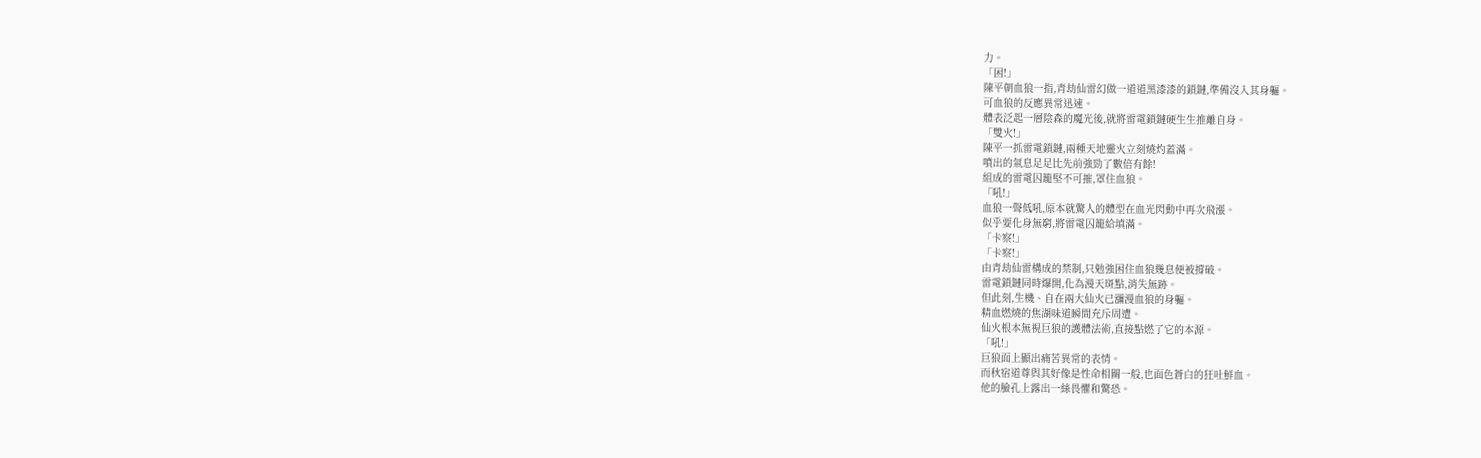力。
「困!」
陳平朝血狼一指,青劫仙雷幻做一道道黑漆漆的鎖鏈,準備沒入其身軀。
可血狼的反應異常迅速。
體表泛起一層陰森的魔光後,就將雷電鎖鏈硬生生推離自身。
「雙火!」
陳平一抓雷電鎖鏈,兩種天地靈火立刻燒灼蓋滿。
噴出的氣息足足比先前強勁了數倍有餘!
組成的雷電囚籠堅不可摧,罩住血狼。
「吼!」
血狼一聲低吼,原本就驚人的體型在血光閃動中再次飛漲。
似乎要化身無窮,將雷電囚籠給填滿。
「卡察!」
「卡察!」
由青劫仙雷構成的禁制,只勉強困住血狼幾息便被撐破。
雷電鎖鏈同時爆開,化為漫天斑點,消失無跡。
但此刻,生機、自在兩大仙火已瀰漫血狼的身軀。
精血燃燒的焦湖味道瞬間充斥周遭。
仙火根本無視巨狼的護體法術,直接點燃了它的本源。
「吼!」
巨狼面上顯出痛苦異常的表情。
而秋宿道尊與其好像是性命相關一般,也面色蒼白的狂吐鮮血。
他的臉孔上露出一絲畏懼和驚恐。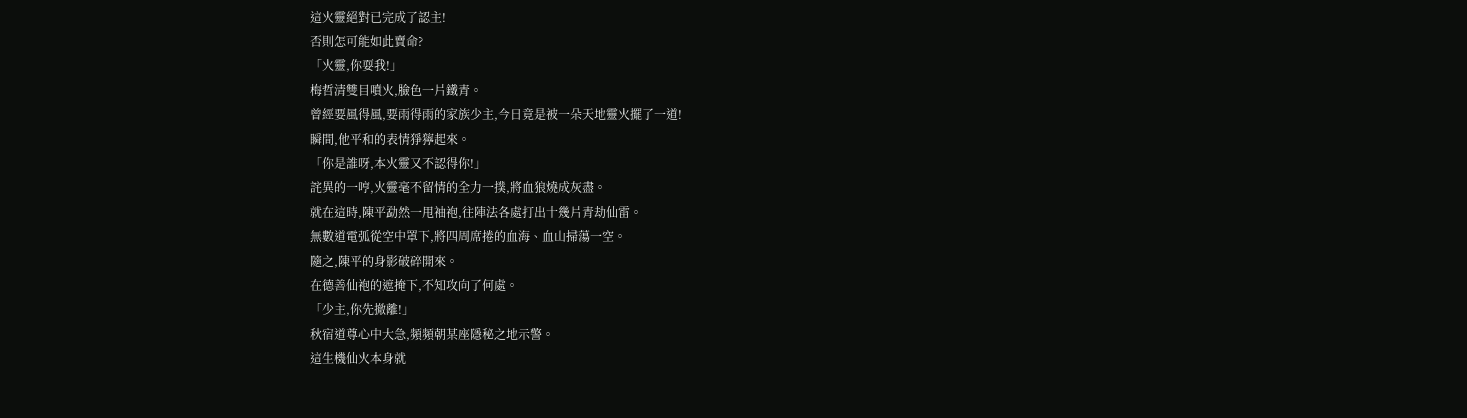這火靈絕對已完成了認主!
否則怎可能如此賣命?
「火靈,你耍我!」
梅哲清雙目噴火,臉色一片鐵青。
曾經要風得風,要雨得雨的家族少主,今日竟是被一朵天地靈火擺了一道!
瞬間,他平和的表情猙獰起來。
「你是誰呀,本火靈又不認得你!」
詫異的一哼,火靈毫不留情的全力一撲,將血狼燒成灰盡。
就在這時,陳平勐然一甩袖袍,往陣法各處打出十幾片青劫仙雷。
無數道電弧從空中罩下,將四周席捲的血海、血山掃蕩一空。
隨之,陳平的身影破碎開來。
在德善仙袍的遮掩下,不知攻向了何處。
「少主,你先撤離!」
秋宿道尊心中大急,頻頻朝某座隱秘之地示警。
這生機仙火本身就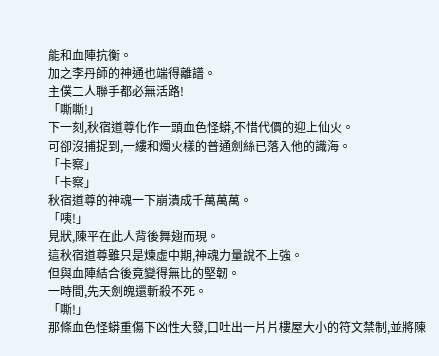能和血陣抗衡。
加之李丹師的神通也端得離譜。
主僕二人聯手都必無活路!
「嘶嘶!」
下一刻,秋宿道尊化作一頭血色怪蟒,不惜代價的迎上仙火。
可卻沒捕捉到,一縷和燭火樣的普通劍絲已落入他的識海。
「卡察」
「卡察」
秋宿道尊的神魂一下崩潰成千萬萬萬。
「咦!」
見狀,陳平在此人背後舞翅而現。
這秋宿道尊雖只是煉虛中期,神魂力量說不上強。
但與血陣結合後竟變得無比的堅韌。
一時間,先天劍魄還斬殺不死。
「嘶!」
那條血色怪蟒重傷下凶性大發,口吐出一片片樓屋大小的符文禁制,並將陳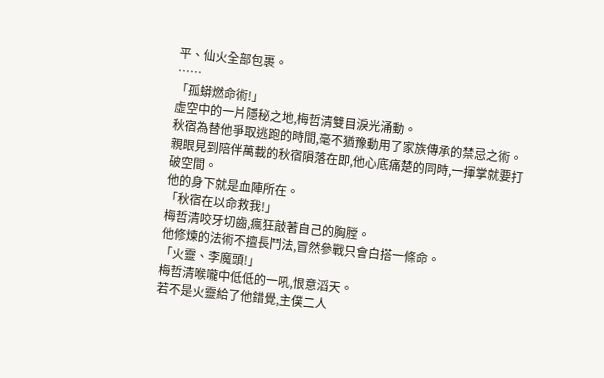平、仙火全部包裹。
……
「孤蟒燃命術!」
虛空中的一片隱秘之地,梅哲清雙目淚光涌動。
秋宿為替他爭取逃跑的時間,毫不猶豫動用了家族傳承的禁忌之術。
親眼見到陪伴萬載的秋宿隕落在即,他心底痛楚的同時,一揮掌就要打破空間。
他的身下就是血陣所在。
「秋宿在以命救我!」
梅哲清咬牙切齒,瘋狂敲著自己的胸膛。
他修煉的法術不擅長鬥法,冒然參戰只會白搭一條命。
「火靈、李魔頭!」
梅哲清喉嚨中低低的一吼,恨意滔天。
若不是火靈給了他錯覺,主僕二人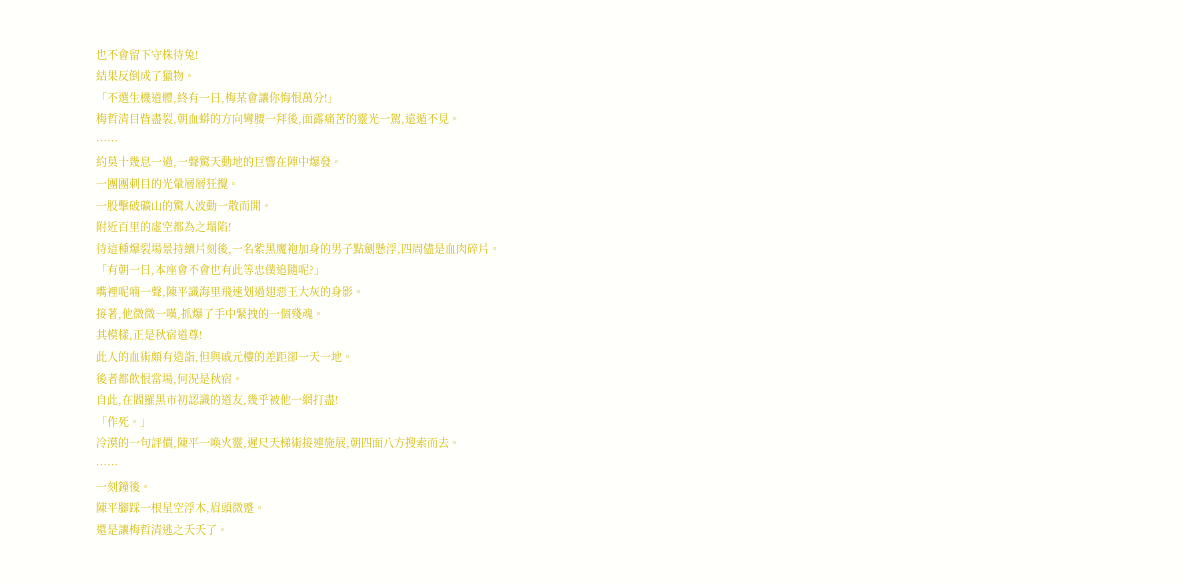也不會留下守株待兔!
結果反倒成了獵物。
「不選生機道體,終有一日,梅某會讓你悔恨萬分!」
梅哲清目眥盡裂,朝血蟒的方向彎腰一拜後,面露痛苦的靈光一駕,遠遁不見。
……
約莫十幾息一過,一聲驚天動地的巨響在陣中爆發。
一團團刺目的光暈層層狂攪。
一股擊破礦山的驚人波動一散而開。
附近百里的虛空都為之塌陷!
待這種爆裂場景持續片刻後,一名紫黑魔袍加身的男子點劍懸浮,四周儘是血肉碎片。
「有朝一日,本座會不會也有此等忠僕追隨呢?」
嘴裡呢喃一聲,陳平識海里飛速划過翅惡王大灰的身影。
接著,他微微一嘆,抓爆了手中緊拽的一個殘魂。
其模樣,正是秋宿道尊!
此人的血術頗有造詣,但與戚元樓的差距卻一天一地。
後者都飲恨當場,何況是秋宿。
自此,在閻羅黑市初認識的道友,幾乎被他一網打盡!
「作死。」
冷漠的一句評價,陳平一喚火靈,遲尺天梯術接連施展,朝四面八方搜索而去。
……
一刻鐘後。
陳平腳踩一根星空浮木,眉頭微蹙。
還是讓梅哲清逃之夭夭了。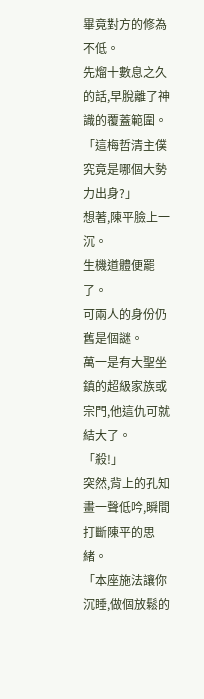畢竟對方的修為不低。
先熘十數息之久的話,早脫離了神識的覆蓋範圍。
「這梅哲清主僕究竟是哪個大勢力出身?」
想著,陳平臉上一沉。
生機道體便罷了。
可兩人的身份仍舊是個謎。
萬一是有大聖坐鎮的超級家族或宗門,他這仇可就結大了。
「殺!」
突然,背上的孔知畫一聲低吟,瞬間打斷陳平的思緒。
「本座施法讓你沉睡,做個放鬆的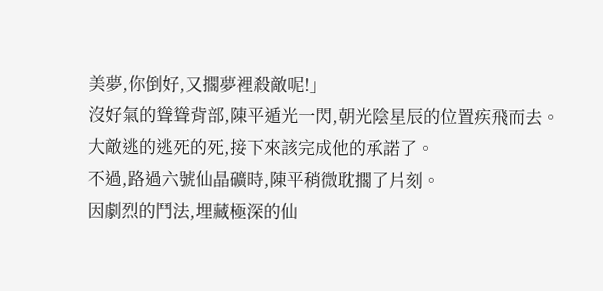美夢,你倒好,又擱夢裡殺敵呢!」
沒好氣的聳聳背部,陳平遁光一閃,朝光陰星辰的位置疾飛而去。
大敵逃的逃死的死,接下來該完成他的承諾了。
不過,路過六號仙晶礦時,陳平稍微耽擱了片刻。
因劇烈的鬥法,埋藏極深的仙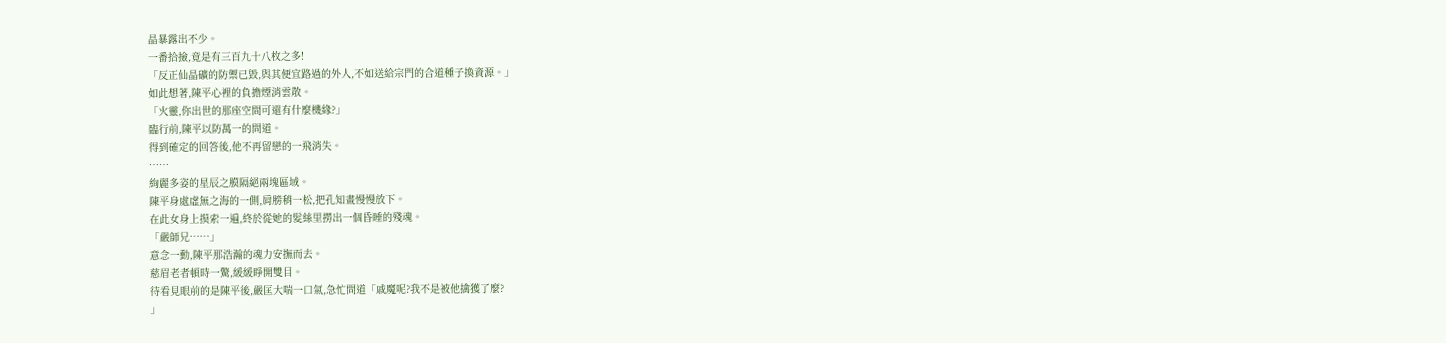晶暴露出不少。
一番拾撿,竟是有三百九十八枚之多!
「反正仙晶礦的防禦已毀,與其便宜路過的外人,不如送給宗門的合道種子換資源。」
如此想著,陳平心裡的負擔煙消雲散。
「火靈,你出世的那座空間可還有什麼機緣?」
臨行前,陳平以防萬一的問道。
得到確定的回答後,他不再留戀的一飛消失。
……
絢麗多姿的星辰之膜隔絕兩塊區域。
陳平身處虛無之海的一側,肩膀稍一松,把孔知畫慢慢放下。
在此女身上摸索一遍,終於從她的髮絲里撈出一個昏睡的殘魂。
「嚴師兄……」
意念一動,陳平那浩瀚的魂力安撫而去。
慈眉老者頓時一驚,緩緩睜開雙目。
待看見眼前的是陳平後,嚴匡大喘一口氣,急忙問道「戚魔呢?我不是被他擒獲了麼?
」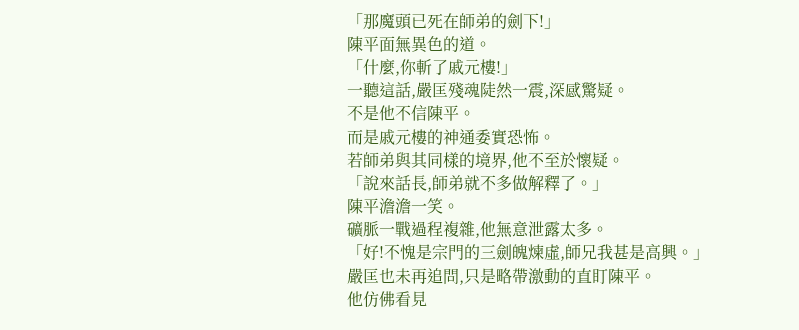「那魔頭已死在師弟的劍下!」
陳平面無異色的道。
「什麼,你斬了戚元樓!」
一聽這話,嚴匡殘魂陡然一震,深感驚疑。
不是他不信陳平。
而是戚元樓的神通委實恐怖。
若師弟與其同樣的境界,他不至於懷疑。
「說來話長,師弟就不多做解釋了。」
陳平澹澹一笑。
礦脈一戰過程複雜,他無意泄露太多。
「好!不愧是宗門的三劍魄煉虛,師兄我甚是高興。」
嚴匡也未再追問,只是略帶激動的直盯陳平。
他仿佛看見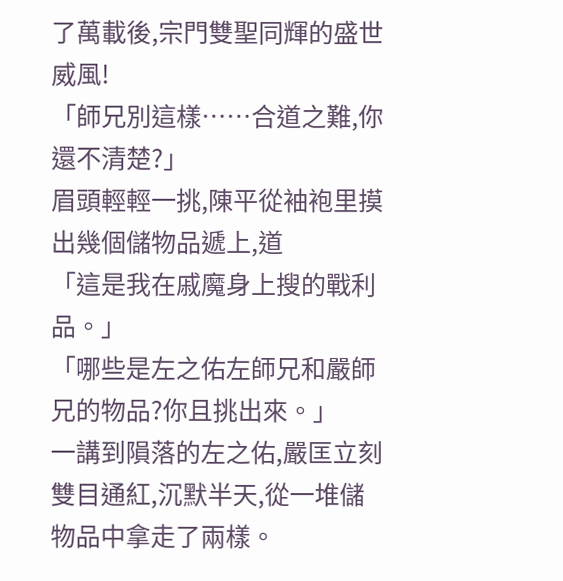了萬載後,宗門雙聖同輝的盛世威風!
「師兄別這樣……合道之難,你還不清楚?」
眉頭輕輕一挑,陳平從袖袍里摸出幾個儲物品遞上,道
「這是我在戚魔身上搜的戰利品。」
「哪些是左之佑左師兄和嚴師兄的物品?你且挑出來。」
一講到隕落的左之佑,嚴匡立刻雙目通紅,沉默半天,從一堆儲物品中拿走了兩樣。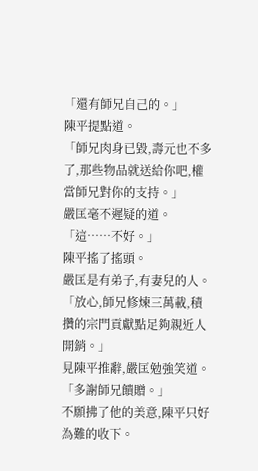「還有師兄自己的。」
陳平提點道。
「師兄肉身已毀,壽元也不多了,那些物品就送給你吧,權當師兄對你的支持。」
嚴匡毫不遲疑的道。
「這……不好。」
陳平搖了搖頭。
嚴匡是有弟子,有妻兒的人。
「放心,師兄修煉三萬載,積攢的宗門貢獻點足夠親近人開銷。」
見陳平推辭,嚴匡勉強笑道。
「多謝師兄饋贈。」
不願拂了他的美意,陳平只好為難的收下。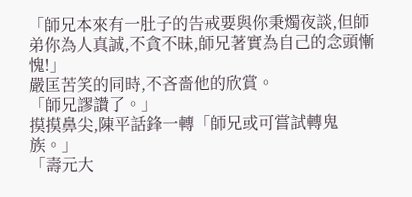「師兄本來有一肚子的告戒要與你秉燭夜談,但師弟你為人真誠,不貪不昧,師兄著實為自己的念頭慚愧!」
嚴匡苦笑的同時,不吝嗇他的欣賞。
「師兄謬讚了。」
摸摸鼻尖,陳平話鋒一轉「師兄或可嘗試轉鬼族。」
「壽元大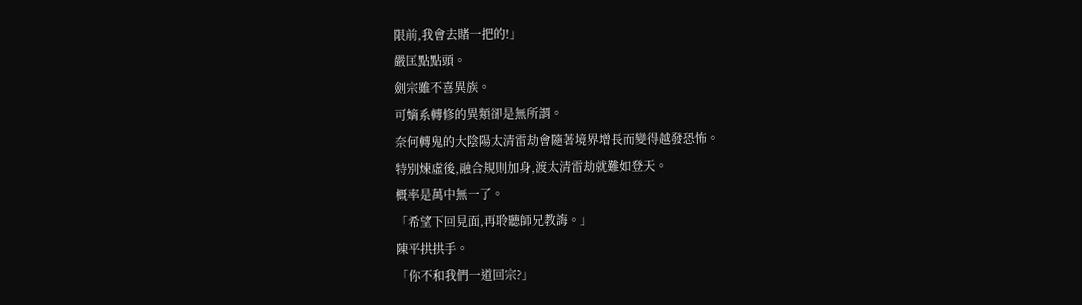限前,我會去賭一把的!」
嚴匡點點頭。
劍宗雖不喜異族。
可嫡系轉修的異類卻是無所謂。
奈何轉鬼的大陰陽太清雷劫會隨著境界增長而變得越發恐怖。
特別煉虛後,融合規則加身,渡太清雷劫就難如登天。
概率是萬中無一了。
「希望下回見面,再聆聽師兄教誨。」
陳平拱拱手。
「你不和我們一道回宗?」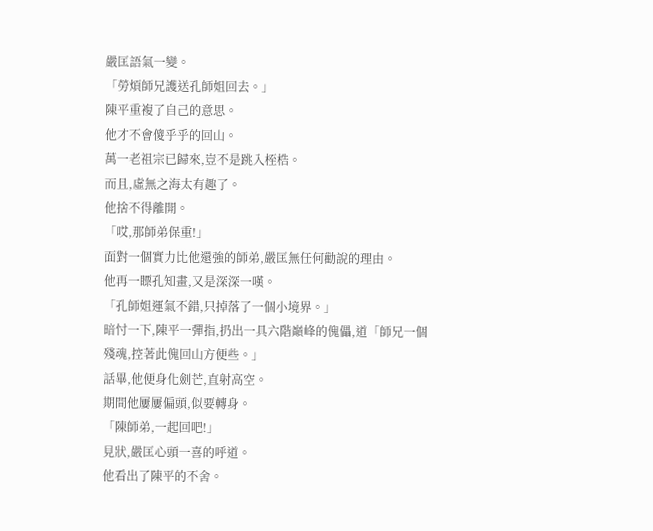嚴匡語氣一變。
「勞煩師兄護送孔師姐回去。」
陳平重複了自己的意思。
他才不會傻乎乎的回山。
萬一老祖宗已歸來,豈不是跳入桎梏。
而且,虛無之海太有趣了。
他捨不得離開。
「哎,那師弟保重!」
面對一個實力比他還強的師弟,嚴匡無任何勸說的理由。
他再一瞟孔知畫,又是深深一嘆。
「孔師姐運氣不錯,只掉落了一個小境界。」
暗忖一下,陳平一彈指,扔出一具六階巔峰的傀儡,道「師兄一個殘魂,控著此傀回山方便些。」
話畢,他便身化劍芒,直射高空。
期間他屢屢偏頭,似要轉身。
「陳師弟,一起回吧!」
見狀,嚴匡心頭一喜的呼道。
他看出了陳平的不舍。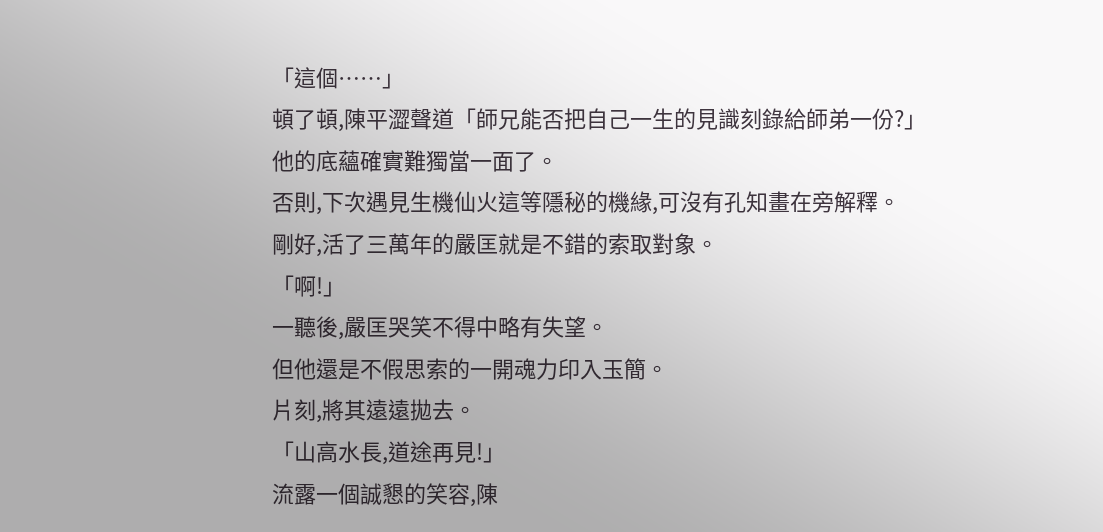「這個……」
頓了頓,陳平澀聲道「師兄能否把自己一生的見識刻錄給師弟一份?」
他的底蘊確實難獨當一面了。
否則,下次遇見生機仙火這等隱秘的機緣,可沒有孔知畫在旁解釋。
剛好,活了三萬年的嚴匡就是不錯的索取對象。
「啊!」
一聽後,嚴匡哭笑不得中略有失望。
但他還是不假思索的一開魂力印入玉簡。
片刻,將其遠遠拋去。
「山高水長,道途再見!」
流露一個誠懇的笑容,陳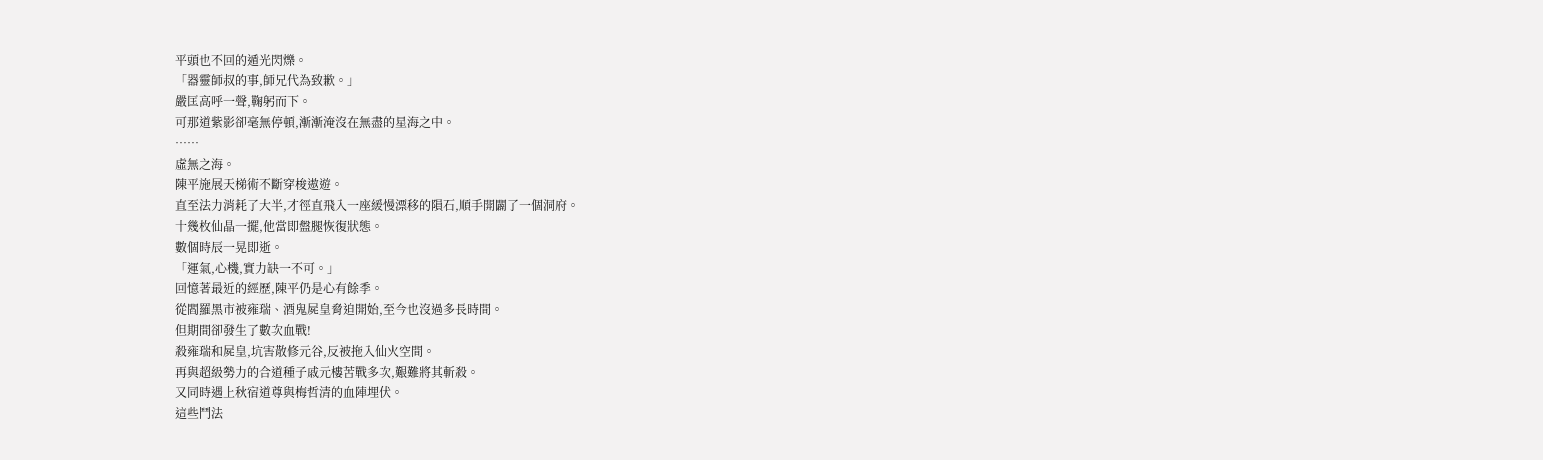平頭也不回的遁光閃爍。
「器靈師叔的事,師兄代為致歉。」
嚴匡高呼一聲,鞠躬而下。
可那道紫影卻毫無停頓,漸漸淹沒在無盡的星海之中。
……
虛無之海。
陳平施展天梯術不斷穿梭遨遊。
直至法力消耗了大半,才徑直飛入一座緩慢漂移的隕石,順手開闢了一個洞府。
十幾枚仙晶一擺,他當即盤腿恢復狀態。
數個時辰一晃即逝。
「運氣,心機,實力缺一不可。」
回憶著最近的經歷,陳平仍是心有餘季。
從閻羅黑市被雍瑞、酒鬼屍皇脅迫開始,至今也沒過多長時間。
但期間卻發生了數次血戰!
殺雍瑞和屍皇,坑害散修元谷,反被拖入仙火空間。
再與超級勢力的合道種子戚元樓苦戰多次,艱難將其斬殺。
又同時遇上秋宿道尊與梅哲清的血陣埋伏。
這些鬥法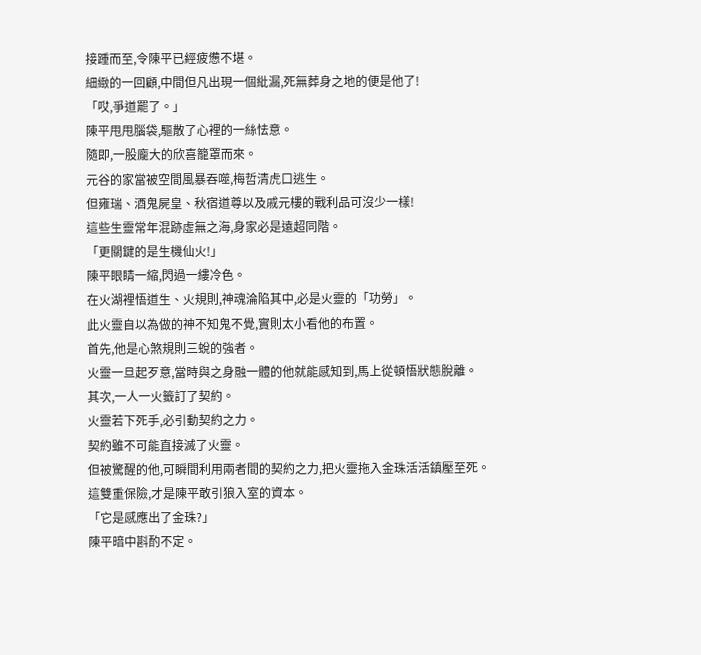接踵而至,令陳平已經疲憊不堪。
細緻的一回顧,中間但凡出現一個紕漏,死無葬身之地的便是他了!
「哎,爭道罷了。」
陳平甩甩腦袋,驅散了心裡的一絲怯意。
隨即,一股龐大的欣喜籠罩而來。
元谷的家當被空間風暴吞噬,梅哲清虎口逃生。
但雍瑞、酒鬼屍皇、秋宿道尊以及戚元樓的戰利品可沒少一樣!
這些生靈常年混跡虛無之海,身家必是遠超同階。
「更關鍵的是生機仙火!」
陳平眼睛一縮,閃過一縷冷色。
在火湖裡悟道生、火規則,神魂淪陷其中,必是火靈的「功勞」。
此火靈自以為做的神不知鬼不覺,實則太小看他的布置。
首先,他是心煞規則三蛻的強者。
火靈一旦起歹意,當時與之身融一體的他就能感知到,馬上從頓悟狀態脫離。
其次,一人一火籤訂了契約。
火靈若下死手,必引動契約之力。
契約雖不可能直接滅了火靈。
但被驚醒的他,可瞬間利用兩者間的契約之力,把火靈拖入金珠活活鎮壓至死。
這雙重保險,才是陳平敢引狼入室的資本。
「它是感應出了金珠?」
陳平暗中斟酌不定。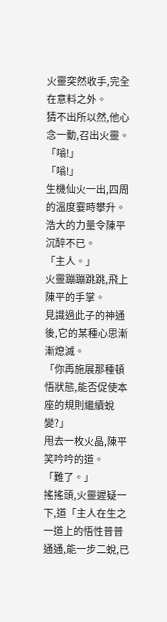火靈突然收手,完全在意料之外。
猜不出所以然,他心念一動,召出火靈。
「嗡!」
「嗡!」
生機仙火一出,四周的溫度霎時攀升。
浩大的力量令陳平沉醉不已。
「主人。」
火靈蹦蹦跳跳,飛上陳平的手掌。
見識過此子的神通後,它的某種心思漸漸熄滅。
「你再施展那種頓悟狀態,能否促使本座的規則繼續蛻變?」
甩去一枚火晶,陳平笑吟吟的道。
「難了。」
搖搖頭,火靈遲疑一下,道「主人在生之一道上的悟性普普通通,能一步二蛻,已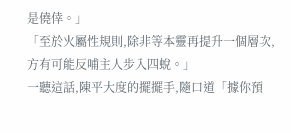是僥倖。」
「至於火屬性規則,除非等本靈再提升一個層次,方有可能反哺主人步入四蛻。」
一聽這話,陳平大度的擺擺手,隨口道「據你預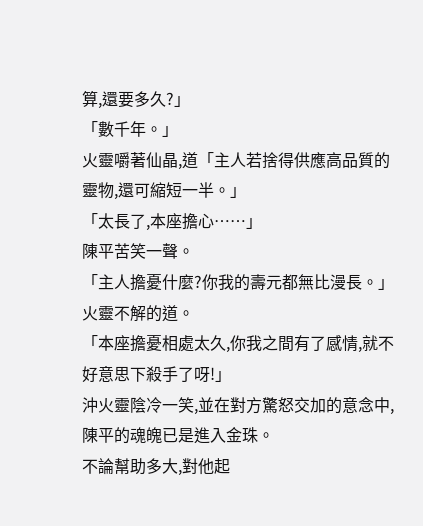算,還要多久?」
「數千年。」
火靈嚼著仙晶,道「主人若捨得供應高品質的靈物,還可縮短一半。」
「太長了,本座擔心……」
陳平苦笑一聲。
「主人擔憂什麼?你我的壽元都無比漫長。」
火靈不解的道。
「本座擔憂相處太久,你我之間有了感情,就不好意思下殺手了呀!」
沖火靈陰冷一笑,並在對方驚怒交加的意念中,陳平的魂魄已是進入金珠。
不論幫助多大,對他起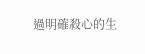過明確殺心的生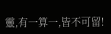靈,有一算一,皆不可留!